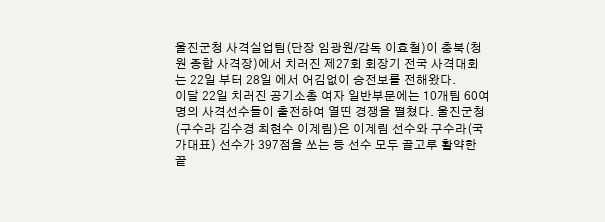울진군청 사격실업팀(단장 임광원/감독 이효철)이 충북(청원 종합 사격장)에서 치러진 제27회 회장기 전국 사격대회는 22일 부터 28일 에서 어김없이 승전보를 전해왔다.
이달 22일 치러진 공기소총 여자 일반부문에는 10개팀 60여명의 사격선수들이 출전하여 열띤 경쟁을 펼쳤다. 울진군청(구수라 김수경 최현수 이계림)은 이계림 선수와 구수라(국가대표) 선수가 397점을 쏘는 등 선수 모두 골고루 활약한 끝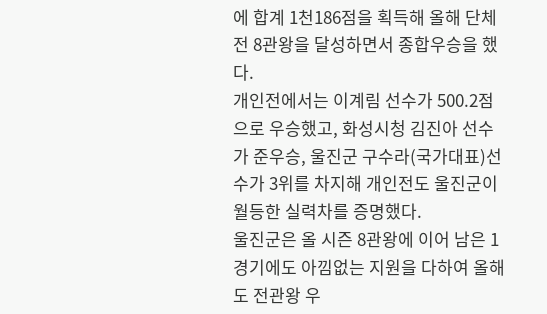에 합계 1천186점을 획득해 올해 단체전 8관왕을 달성하면서 종합우승을 했다.
개인전에서는 이계림 선수가 500.2점으로 우승했고, 화성시청 김진아 선수가 준우승, 울진군 구수라(국가대표)선수가 3위를 차지해 개인전도 울진군이 월등한 실력차를 증명했다.
울진군은 올 시즌 8관왕에 이어 남은 1경기에도 아낌없는 지원을 다하여 올해도 전관왕 우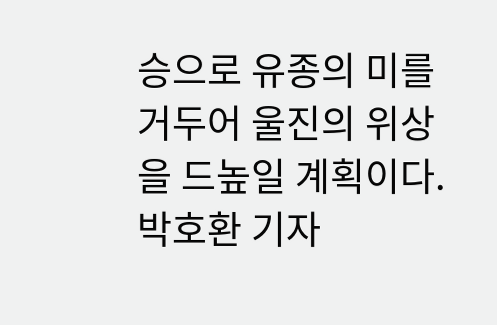승으로 유종의 미를 거두어 울진의 위상을 드높일 계획이다. 박호환 기자